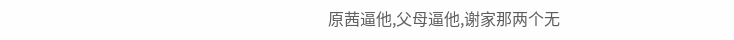原茜逼他,父母逼他,谢家那两个无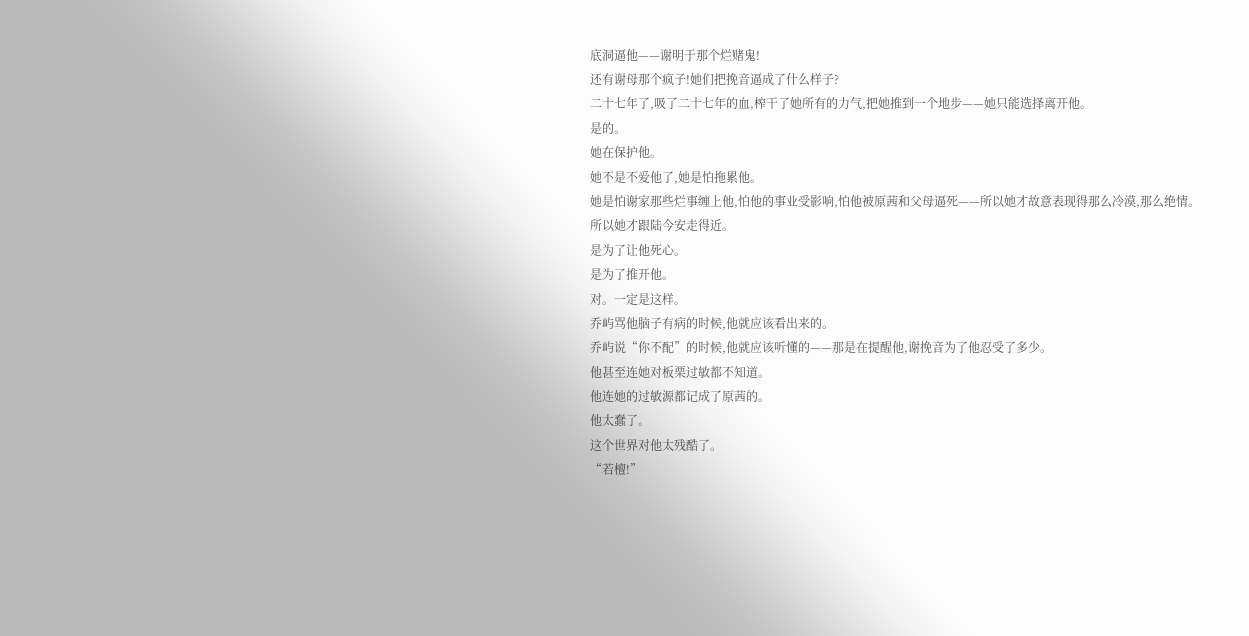底洞逼他——谢明于那个烂赌鬼!
还有谢母那个疯子!她们把挽音逼成了什么样子?
二十七年了,吸了二十七年的血,榨干了她所有的力气,把她推到一个地步——她只能选择离开他。
是的。
她在保护他。
她不是不爱他了,她是怕拖累他。
她是怕谢家那些烂事缠上他,怕他的事业受影响,怕他被原茜和父母逼死——所以她才故意表现得那么冷漠,那么绝情。
所以她才跟陆今安走得近。
是为了让他死心。
是为了推开他。
对。一定是这样。
乔屿骂他脑子有病的时候,他就应该看出来的。
乔屿说“你不配”的时候,他就应该听懂的——那是在提醒他,谢挽音为了他忍受了多少。
他甚至连她对板栗过敏都不知道。
他连她的过敏源都记成了原茜的。
他太蠢了。
这个世界对他太残酷了。
“若檀!”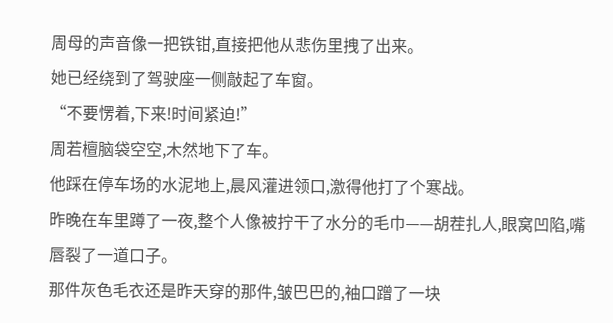周母的声音像一把铁钳,直接把他从悲伤里拽了出来。
她已经绕到了驾驶座一侧敲起了车窗。
“不要愣着,下来!时间紧迫!”
周若檀脑袋空空,木然地下了车。
他踩在停车场的水泥地上,晨风灌进领口,激得他打了个寒战。
昨晚在车里蹲了一夜,整个人像被拧干了水分的毛巾——胡茬扎人,眼窝凹陷,嘴唇裂了一道口子。
那件灰色毛衣还是昨天穿的那件,皱巴巴的,袖口蹭了一块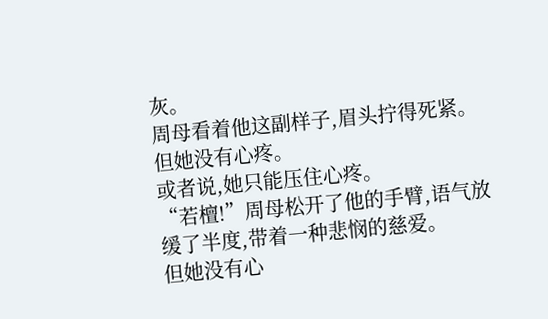灰。
周母看着他这副样子,眉头拧得死紧。
但她没有心疼。
或者说,她只能压住心疼。
“若檀!”周母松开了他的手臂,语气放缓了半度,带着一种悲悯的慈爱。
但她没有心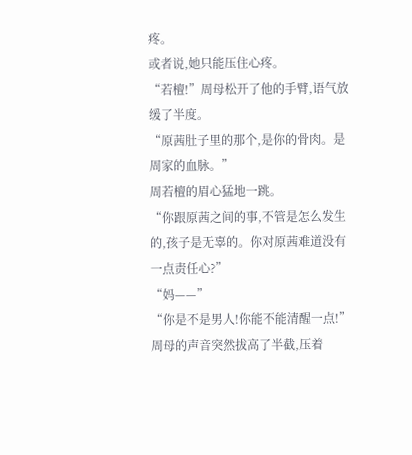疼。
或者说,她只能压住心疼。
“若檀!”周母松开了他的手臂,语气放缓了半度。
“原茜肚子里的那个,是你的骨肉。是周家的血脉。”
周若檀的眉心猛地一跳。
“你跟原茜之间的事,不管是怎么发生的,孩子是无辜的。你对原茜难道没有一点责任心?”
“妈——”
“你是不是男人!你能不能清醒一点!”周母的声音突然拔高了半截,压着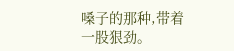嗓子的那种,带着一股狠劲。